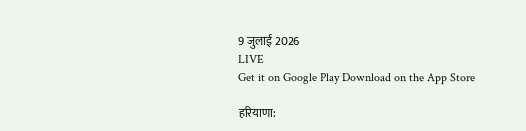9 जुलाई 2026
LIVE
Get it on Google Play Download on the App Store

हरियाणा: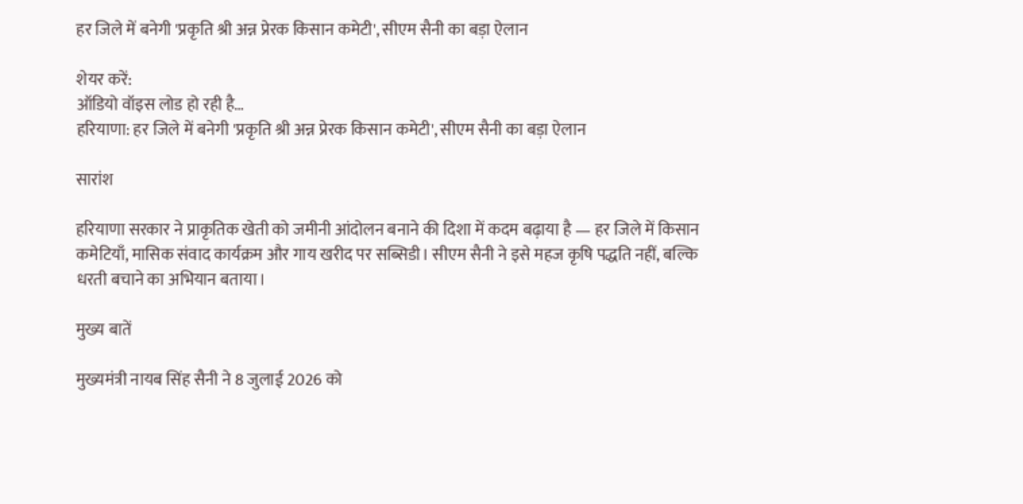हर जिले में बनेगी 'प्रकृति श्री अन्न प्रेरक किसान कमेटी', सीएम सैनी का बड़ा ऐलान

शेयर करें:
ऑडियो वॉइस लोड हो रही है…
हरियाणा: हर जिले में बनेगी 'प्रकृति श्री अन्न प्रेरक किसान कमेटी', सीएम सैनी का बड़ा ऐलान

सारांश

हरियाणा सरकार ने प्राकृतिक खेती को जमीनी आंदोलन बनाने की दिशा में कदम बढ़ाया है — हर जिले में किसान कमेटियाँ, मासिक संवाद कार्यक्रम और गाय खरीद पर सब्सिडी। सीएम सैनी ने इसे महज कृषि पद्धति नहीं, बल्कि धरती बचाने का अभियान बताया।

मुख्य बातें

मुख्यमंत्री नायब सिंह सैनी ने 8 जुलाई 2026 को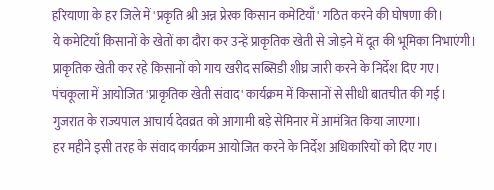हरियाणा के हर जिले में 'प्रकृति श्री अन्न प्रेरक किसान कमेटियाँ' गठित करने की घोषणा की।
ये कमेटियाँ किसानों के खेतों का दौरा कर उन्हें प्राकृतिक खेती से जोड़ने में दूत की भूमिका निभाएंगी।
प्राकृतिक खेती कर रहे किसानों को गाय खरीद सब्सिडी शीघ्र जारी करने के निर्देश दिए गए।
पंचकूला में आयोजित 'प्राकृतिक खेती संवाद' कार्यक्रम में किसानों से सीधी बातचीत की गई।
गुजरात के राज्यपाल आचार्य देवव्रत को आगामी बड़े सेमिनार में आमंत्रित किया जाएगा।
हर महीने इसी तरह के संवाद कार्यक्रम आयोजित करने के निर्देश अधिकारियों को दिए गए।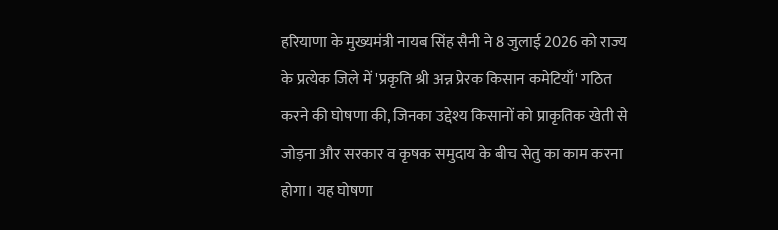हरियाणा के मुख्यमंत्री नायब सिंह सैनी ने 8 जुलाई 2026 को राज्य के प्रत्येक जिले में 'प्रकृति श्री अन्न प्रेरक किसान कमेटियाँ' गठित करने की घोषणा की, जिनका उद्देश्य किसानों को प्राकृतिक खेती से जोड़ना और सरकार व कृषक समुदाय के बीच सेतु का काम करना होगा। यह घोषणा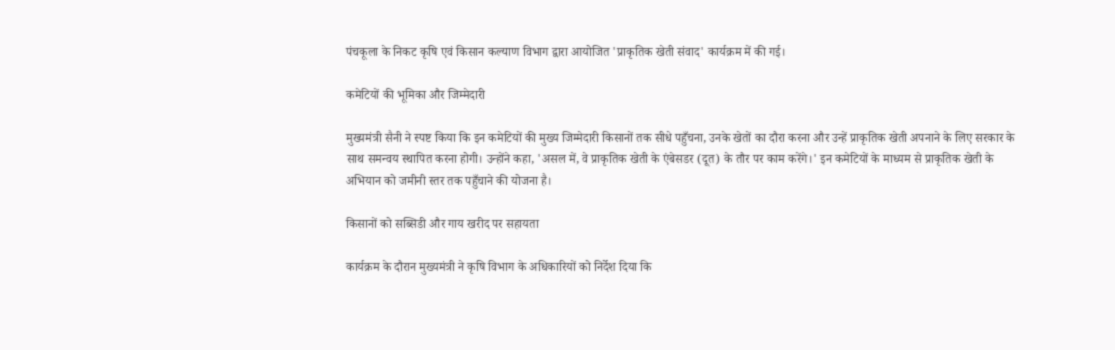पंचकूला के निकट कृषि एवं किसान कल्याण विभाग द्वारा आयोजित 'प्राकृतिक खेती संवाद' कार्यक्रम में की गई।

कमेटियों की भूमिका और जिम्मेदारी

मुख्यमंत्री सैनी ने स्पष्ट किया कि इन कमेटियों की मुख्य जिम्मेदारी किसानों तक सीधे पहुँचना, उनके खेतों का दौरा करना और उन्हें प्राकृतिक खेती अपनाने के लिए सरकार के साथ समन्वय स्थापित करना होगी। उन्होंने कहा, 'असल में, वे प्राकृतिक खेती के एंबेसडर (दूत) के तौर पर काम करेंगे।' इन कमेटियों के माध्यम से प्राकृतिक खेती के अभियान को जमीनी स्तर तक पहुँचाने की योजना है।

किसानों को सब्सिडी और गाय खरीद पर सहायता

कार्यक्रम के दौरान मुख्यमंत्री ने कृषि विभाग के अधिकारियों को निर्देश दिया कि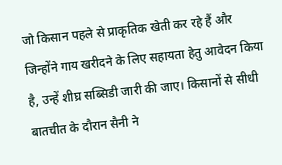जो किसान पहले से प्राकृतिक खेती कर रहे हैं और जिन्होंने गाय खरीदने के लिए सहायता हेतु आवेदन किया है, उन्हें शीघ्र सब्सिडी जारी की जाए। किसानों से सीधी बातचीत के दौरान सैनी ने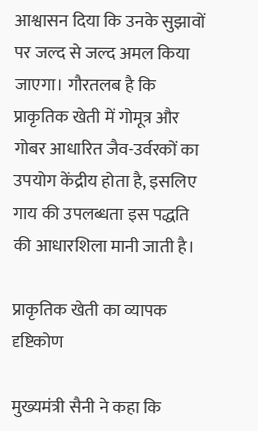आश्वासन दिया कि उनके सुझावों पर जल्द से जल्द अमल किया जाएगा। गौरतलब है कि प्राकृतिक खेती में गोमूत्र और गोबर आधारित जैव-उर्वरकों का उपयोग केंद्रीय होता है, इसलिए गाय की उपलब्धता इस पद्धति की आधारशिला मानी जाती है।

प्राकृतिक खेती का व्यापक दृष्टिकोण

मुख्यमंत्री सैनी ने कहा कि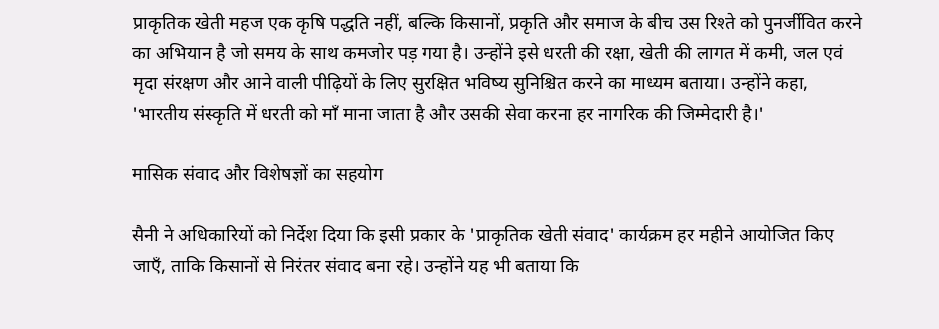प्राकृतिक खेती महज एक कृषि पद्धति नहीं, बल्कि किसानों, प्रकृति और समाज के बीच उस रिश्ते को पुनर्जीवित करने का अभियान है जो समय के साथ कमजोर पड़ गया है। उन्होंने इसे धरती की रक्षा, खेती की लागत में कमी, जल एवं मृदा संरक्षण और आने वाली पीढ़ियों के लिए सुरक्षित भविष्य सुनिश्चित करने का माध्यम बताया। उन्होंने कहा, 'भारतीय संस्कृति में धरती को माँ माना जाता है और उसकी सेवा करना हर नागरिक की जिम्मेदारी है।'

मासिक संवाद और विशेषज्ञों का सहयोग

सैनी ने अधिकारियों को निर्देश दिया कि इसी प्रकार के 'प्राकृतिक खेती संवाद' कार्यक्रम हर महीने आयोजित किए जाएँ, ताकि किसानों से निरंतर संवाद बना रहे। उन्होंने यह भी बताया कि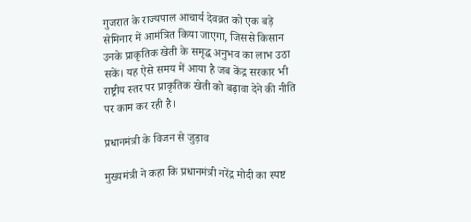गुजरात के राज्यपाल आचार्य देवव्रत को एक बड़े सेमिनार में आमंत्रित किया जाएगा, जिससे किसान उनके प्राकृतिक खेती के समृद्ध अनुभव का लाभ उठा सकें। यह ऐसे समय में आया है जब केंद्र सरकार भी राष्ट्रीय स्तर पर प्राकृतिक खेती को बढ़ावा देने की नीति पर काम कर रही है।

प्रधानमंत्री के विजन से जुड़ाव

मुख्यमंत्री ने कहा कि प्रधानमंत्री नरेंद्र मोदी का स्पष्ट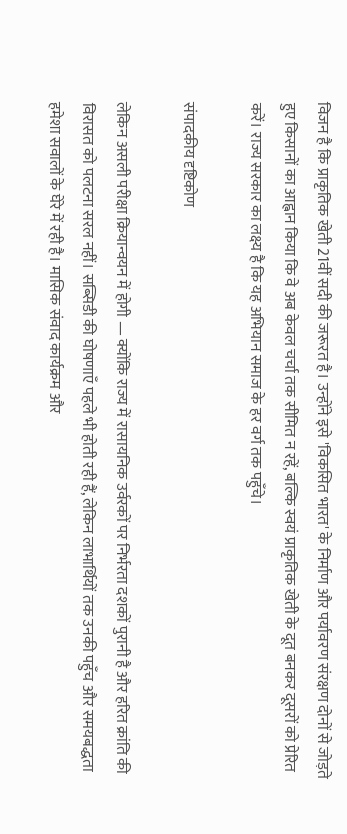विजन है कि प्राकृतिक खेती 21वीं सदी की जरूरत है। उन्होंने इसे 'विकसित भारत' के निर्माण और पर्यावरण संरक्षण दोनों से जोड़ते हुए किसानों का आह्वान किया कि वे अब केवल चर्चा तक सीमित न रहें, बल्कि स्वयं प्राकृतिक खेती के दूत बनकर दूसरों को प्रेरित करें। राज्य सरकार का लक्ष्य है कि यह अभियान समाज के हर वर्ग तक पहुँचे।

संपादकीय दृष्टिकोण

लेकिन असली परीक्षा क्रियान्वयन में होगी — क्योंकि राज्य में रासायनिक उर्वरकों पर निर्भरता दशकों पुरानी है और हरित क्रांति की विरासत को पलटना सरल नहीं। सब्सिडी की घोषणाएँ पहले भी होती रही हैं, लेकिन लाभार्थियों तक उनकी पहुँच और समयबद्धता हमेशा सवालों के घेरे में रही है। मासिक संवाद कार्यक्रम और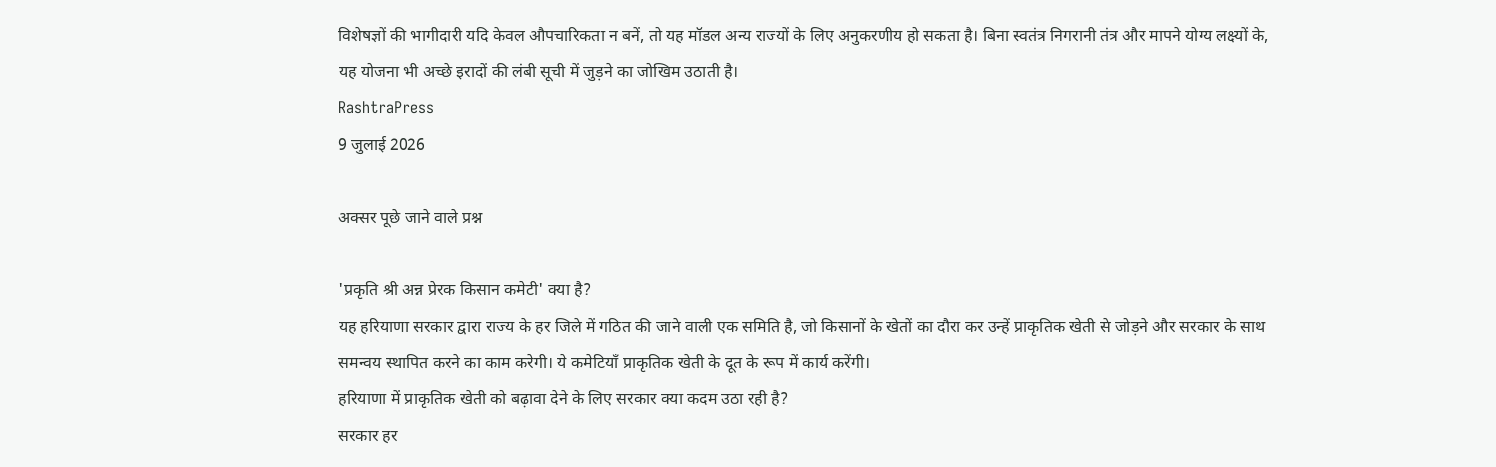विशेषज्ञों की भागीदारी यदि केवल औपचारिकता न बनें, तो यह मॉडल अन्य राज्यों के लिए अनुकरणीय हो सकता है। बिना स्वतंत्र निगरानी तंत्र और मापने योग्य लक्ष्यों के, यह योजना भी अच्छे इरादों की लंबी सूची में जुड़ने का जोखिम उठाती है।
RashtraPress
9 जुलाई 2026

अक्सर पूछे जाने वाले प्रश्न

'प्रकृति श्री अन्न प्रेरक किसान कमेटी' क्या है?
यह हरियाणा सरकार द्वारा राज्य के हर जिले में गठित की जाने वाली एक समिति है, जो किसानों के खेतों का दौरा कर उन्हें प्राकृतिक खेती से जोड़ने और सरकार के साथ समन्वय स्थापित करने का काम करेगी। ये कमेटियाँ प्राकृतिक खेती के दूत के रूप में कार्य करेंगी।
हरियाणा में प्राकृतिक खेती को बढ़ावा देने के लिए सरकार क्या कदम उठा रही है?
सरकार हर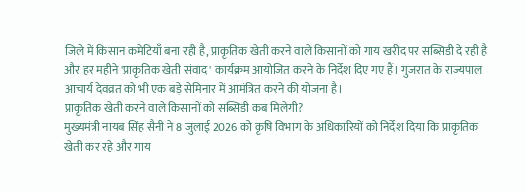जिले में किसान कमेटियाँ बना रही है, प्राकृतिक खेती करने वाले किसानों को गाय खरीद पर सब्सिडी दे रही है और हर महीने 'प्राकृतिक खेती संवाद' कार्यक्रम आयोजित करने के निर्देश दिए गए हैं। गुजरात के राज्यपाल आचार्य देवव्रत को भी एक बड़े सेमिनार में आमंत्रित करने की योजना है।
प्राकृतिक खेती करने वाले किसानों को सब्सिडी कब मिलेगी?
मुख्यमंत्री नायब सिंह सैनी ने 8 जुलाई 2026 को कृषि विभाग के अधिकारियों को निर्देश दिया कि प्राकृतिक खेती कर रहे और गाय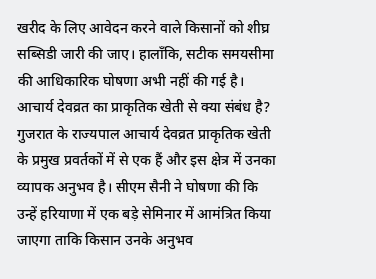खरीद के लिए आवेदन करने वाले किसानों को शीघ्र सब्सिडी जारी की जाए। हालाँकि, सटीक समयसीमा की आधिकारिक घोषणा अभी नहीं की गई है।
आचार्य देवव्रत का प्राकृतिक खेती से क्या संबंध है?
गुजरात के राज्यपाल आचार्य देवव्रत प्राकृतिक खेती के प्रमुख प्रवर्तकों में से एक हैं और इस क्षेत्र में उनका व्यापक अनुभव है। सीएम सैनी ने घोषणा की कि उन्हें हरियाणा में एक बड़े सेमिनार में आमंत्रित किया जाएगा ताकि किसान उनके अनुभव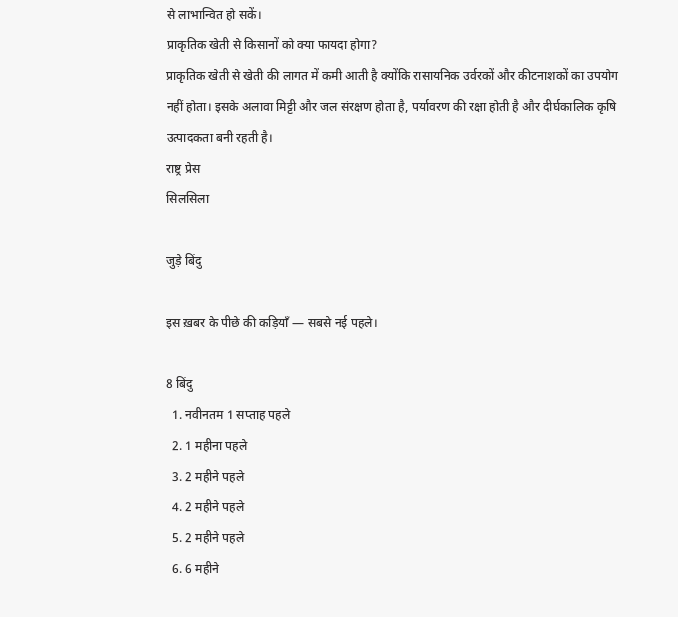से लाभान्वित हो सकें।
प्राकृतिक खेती से किसानों को क्या फायदा होगा?
प्राकृतिक खेती से खेती की लागत में कमी आती है क्योंकि रासायनिक उर्वरकों और कीटनाशकों का उपयोग नहीं होता। इसके अलावा मिट्टी और जल संरक्षण होता है, पर्यावरण की रक्षा होती है और दीर्घकालिक कृषि उत्पादकता बनी रहती है।
राष्ट्र प्रेस
सिलसिला

जुड़े बिंदु

इस ख़बर के पीछे की कड़ियाँ — सबसे नई पहले।

8 बिंदु
  1. नवीनतम 1 सप्ताह पहले
  2. 1 महीना पहले
  3. 2 महीने पहले
  4. 2 महीने पहले
  5. 2 महीने पहले
  6. 6 महीने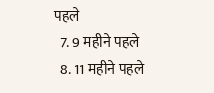पहले
  7. 9 महीने पहले
  8. 11 महीने पहले